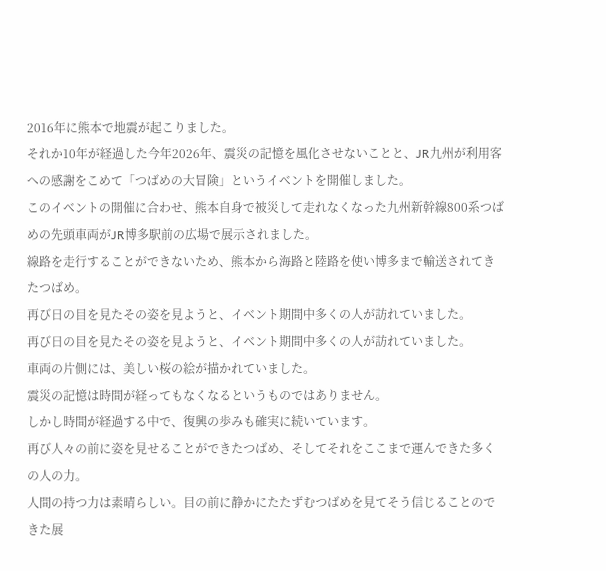2016年に熊本で地震が起こりました。
それか10年が経過した今年2026年、震災の記憶を風化させないことと、JR九州が利用客への感謝をこめて「つばめの大冒険」というイベントを開催しました。
このイベントの開催に合わせ、熊本自身で被災して走れなくなった九州新幹線800系つばめの先頭車両がJR博多駅前の広場で展示されました。
線路を走行することができないため、熊本から海路と陸路を使い博多まで輸送されてきたつばめ。
再び日の目を見たその姿を見ようと、イベント期間中多くの人が訪れていました。
再び日の目を見たその姿を見ようと、イベント期間中多くの人が訪れていました。
車両の片側には、美しい桜の絵が描かれていました。
震災の記憶は時間が経ってもなくなるというものではありません。
しかし時間が経過する中で、復興の歩みも確実に続いています。
再び人々の前に姿を見せることができたつばめ、そしてそれをここまで運んできた多くの人の力。
人間の持つ力は素晴らしい。目の前に静かにたたずむつばめを見てそう信じることのできた展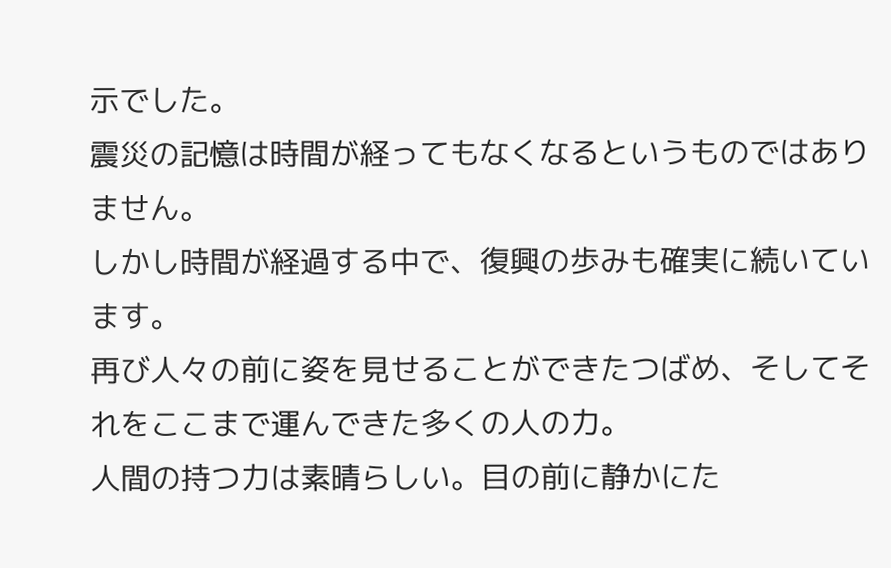示でした。
震災の記憶は時間が経ってもなくなるというものではありません。
しかし時間が経過する中で、復興の歩みも確実に続いています。
再び人々の前に姿を見せることができたつばめ、そしてそれをここまで運んできた多くの人の力。
人間の持つ力は素晴らしい。目の前に静かにた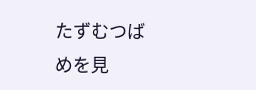たずむつばめを見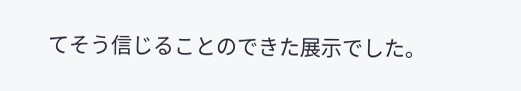てそう信じることのできた展示でした。